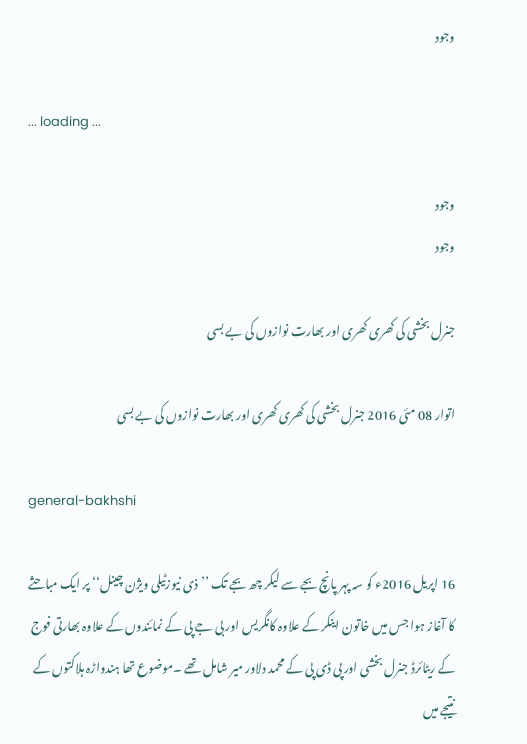وجود

... loading ...

وجود
وجود

جنرل بخشی کی کھری کھری اور بھارت نوازوں کی بے بسی

اتوار 08 مئی 2016 جنرل بخشی کی کھری کھری اور بھارت نوازوں کی بے بسی

general-bakhshi

16 اپریل 2016ء کو سہ پہر پانچ بجے سے لیکر چھ بجے تک ’’ذی نیوزٹیلی ویژن چینل‘‘ پر ایک مباحثے کا آغاز ہوا جس میں خاتون اینکر کے علاوہ کانگریس اور بی جے پی کے نمائندوں کے علاوہ بھارتی فوج کے ریٹائرڈ جنرل بخشی اور پی ڈی پی کے محمد دلاور میر شامل تھے ۔موضوع تھا ہندواڑہ ہلاکتوں کے نتیجے میں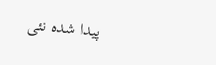پیدا شدہ نئی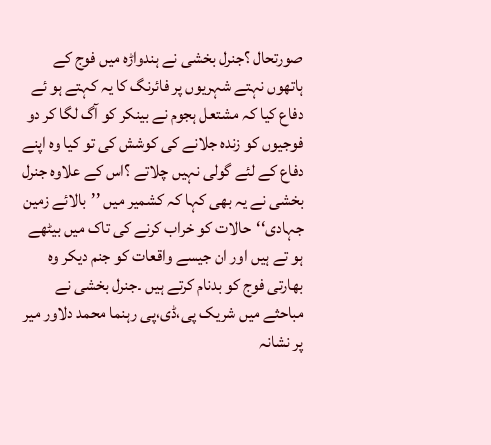صورتحال ؟جنرل بخشی نے ہندواڑہ میں فوج کے ہاتھوں نہتے شہریوں پر فائرنگ کا یہ کہتے ہو ئے دفاع کیا کہ مشتعل ہجوم نے بینکر کو آگ لگا کر دو فوجیوں کو زندہ جلانے کی کوشش کی تو کیا وہ اپنے دفاع کے لئے گولی نہیں چلاتے ؟اس کے علاوہ جنرل بخشی نے یہ بھی کہا کہ کشمیر میں ’’بالائے زمین جہادی‘‘حالات کو خراب کرنے کی تاک میں بیٹھے ہو تے ہیں اور ان جیسے واقعات کو جنم دیکر وہ بھارتی فوج کو بدنام کرتے ہیں ۔جنرل بخشی نے مباحثے میں شریک پی،ڈی،پی رہنما محمد دلاور میر پر نشانہ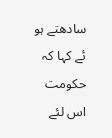سادھتے ہو ئے کہا کہ حکومت اس لئے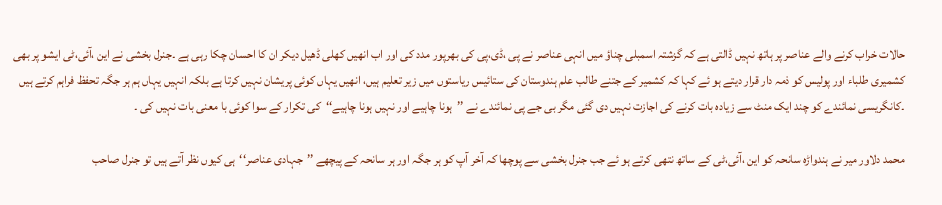حالات خراب کرنے والے عناصر پر ہاتھ نہیں ڈالتی ہے کہ گزشتہ اسمبلی چناؤ میں انہی عناصر نے پی ،ڈی،پی کی بھرپور مدد کی اور اب انھیں کھلی ڈھیل دیکر ان کا احسان چکا رہی ہے ۔جنرل بخشی نے این ،آئی،ٹی ایشو پر بھی کشمیری طلباء اور پولیس کو ذمہ دار قرار دیتے ہو ئے کہا کہ کشمیر کے جتنے طالب علم ہندوستان کی ستائیس ریاستوں میں زیر تعلیم ہیں، انھیں یہاں کوئی پریشان نہیں کرتا ہے بلکہ انہیں یہاں ہم ہر جگہ تحفظ فراہم کرتے ہیں ۔کانگریسی نمائندے کو چند ایک منٹ سے زیادہ بات کرنے کی اجازت نہیں دی گئی مگر بی جے پی نمائندے نے ’’ہونا چاہیے اور نہیں ہونا چاہیے‘‘کی تکرار کے سوا کوئی با معنی بات نہیں کی ۔

محمد دلاور میر نے ہندواڑہ سانحہ کو این ،آئی،ٹی کے ساتھ نتھی کرتے ہو ئے جب جنرل بخشی سے پوچھا کہ آخر آپ کو ہر جگہ اور ہر سانحہ کے پیچھے ’’جہادی عناصر‘‘ہی کیوں نظر آتے ہیں تو جنرل صاحب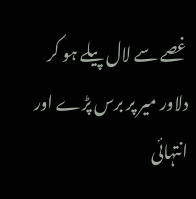غصے سے لال پیلے ہو کر دلاور میر پر برس پڑے اور انتہائی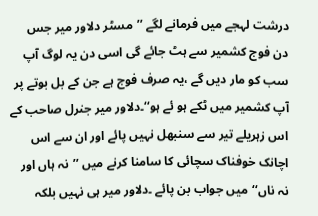درشت لہجے میں فرمانے لگے ’’مسٹر دلاور میر جس دن فوج کشمیر سے ہٹ جائے گی اسی دن یہ لوگ آپ سب کو مار دیں گے ،یہ صرف فوج ہے جن کے بل بوتے پر آپ کشمیر میں ٹکے ہو ئے ہو‘‘۔دلاور میر جنرل صاحب کے اس زہریلے تیر سے سنبھل نہیں پائے اور ان سے اس اچانک خوفناک سچائی کا سامنا کرنے میں ’’نہ ہاں اور نہ ناں‘‘میں جواب بن پائے ۔دلاور میر ہی نہیں بلکہ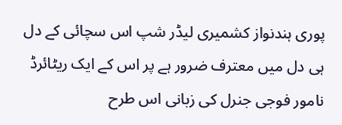پوری ہندنواز کشمیری لیڈر شپ اس سچائی کے دل ہی دل میں معترف ضرور ہے پر اس کے ایک ریٹائرڈ نامور فوجی جنرل کی زبانی اس طرح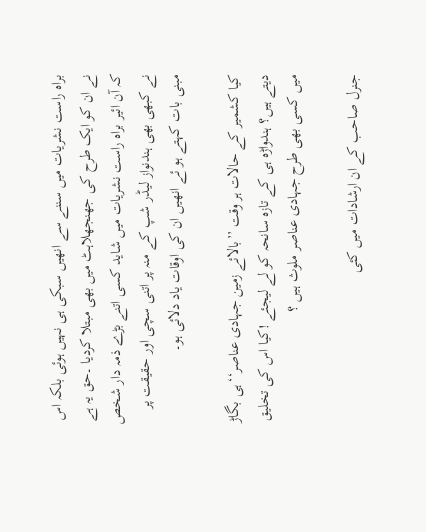براہ راست نشریات میں سننے سے انھیں سبکی ہی نہیں ہوئی بلکہ اس نے ان کو ایک طرح کی جھنجھلاہٹ میں بھی مبتلا کردیا ۔حق یہ ہے کہ آن ائیر براہ راست نشریات میں شاید کسی اتنے بڑے ذمہ دار شخص نے کبھی بھی ہندنواز لیڈر شپ کے منہ پر اتنی سچی اور حقیقت پر مبنی بات کہتے ہو ئے انھیں ان کی اوقات یاد دلائی ہو۔

کیا کشمیر کے حالات ہر وقت ’’بالائے زمین جہادی عناصر‘‘ہی بگاڑ دیتے ہیں؟ ہندواڑہ ہی کے تازہ سانحہ کو لے لیجئے !کیا اس کی تخلیق میں کسی بھی طرح جہادی عناصر ملوث ہیں ؟

جنرل صاحب کے ان ارشادات میں کئی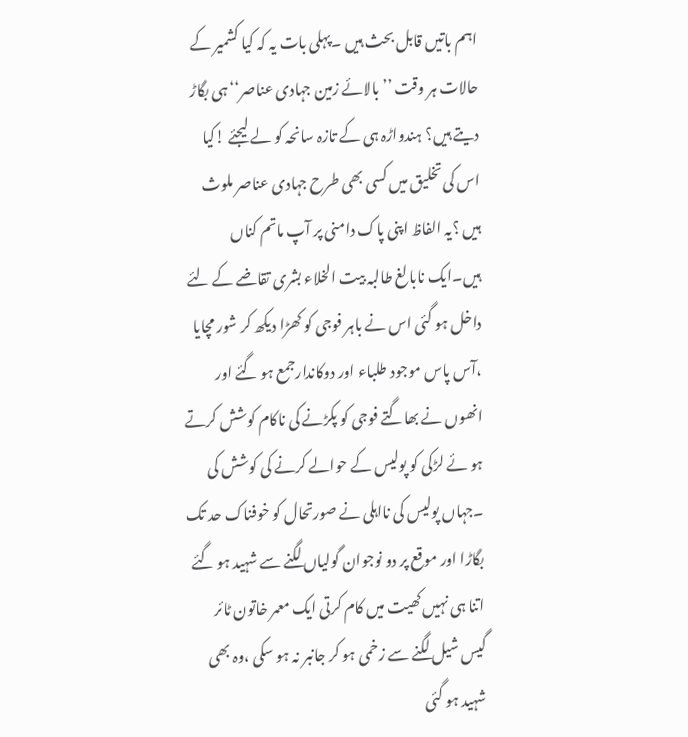اہم باتیں قابل بحث ہیں ۔پہلی بات یہ کہ کیا کشمیر کے حالات ہر وقت ’’بالائے زمین جہادی عناصر‘‘ہی بگاڑ دیتے ہیں؟ ہندواڑہ ہی کے تازہ سانحہ کو لے لیجئے !کیا اس کی تخلیق میں کسی بھی طرح جہادی عناصر ملوث ہیں ؟یہ الفاظ اپنی پاک دامنی پر آپ ماتم کناں ہیں۔ایک نابالغ طالبہ بیت الخلاء بشری تقاضے کے لئے داخل ہو گئی اس نے باہر فوجی کو کھڑا دیکھ کر شور مچایا ،آس پاس موجود طلباء اور دوکاندارجمع ہو گئے اور انھوں نے بھاگتے فوجی کو پکڑنے کی ناکام کوشش کرتے ہو ئے لڑکی کو پولیس کے حوالے کرنے کی کوشش کی ۔جہاں پولیس کی نااہلی نے صورتحال کو خوفناک حد تک بگاڑا اور موقع پر دو نوجوان گولیاں لگنے سے شہید ہو گئے اتنا ہی نہیں کھیت میں کام کرتی ایک معمر خاتون ٹائر گیس شیل لگنے سے زخمی ہو کر جانبر نہ ہو سکی ،وہ بھی شہید ہو گئی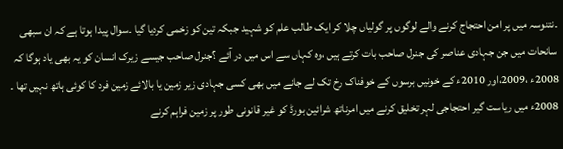۔نتنوسہ میں پر امن احتجاج کرنے والے لوگوں پر گولیاں چلا کر ایک طالب علم کو شہید جبکہ تین کو زخمی کردیا گیا ۔سوال پیدا ہوتا ہے کہ ان سبھی سانحات میں جن جہادی عناصر کی جنرل صاحب بات کرتے ہیں ،وہ کہاں سے اس میں در آئے ؟جنرل صاحب جیسے زیرک انسان کو یہ بھی یاد ہوگا کہ 2008ء ،2009،اور 2010ء کے خونیں برسوں کے خوفناک رخ تک لے جانے میں بھی کسی جہادی زیر زمین یا بالائے زمین فرد کا کوئی ہاتھ نہیں تھا ۔ 2008ء میں ریاست گیر احتجاجی لہر تخلیق کرنے میں امرناتھ شرائین بورڈ کو غیر قانونی طور پر زمین فراہم کرنے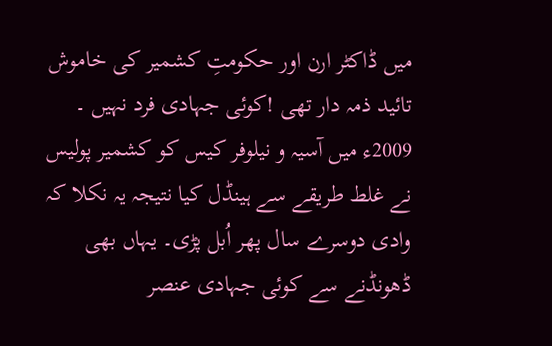میں ڈاکٹر ارن اور حکومتِ کشمیر کی خاموش تائید ذمہ دار تھی !کوئی جہادی فرد نہیں ۔ 2009ء میں آسیہ و نیلوفر کیس کو کشمیر پولیس نے غلط طریقے سے ہینڈل کیا نتیجہ یہ نکلا کہ وادی دوسرے سال پھر اُبل پڑی۔ یہاں بھی ڈھونڈنے سے کوئی جہادی عنصر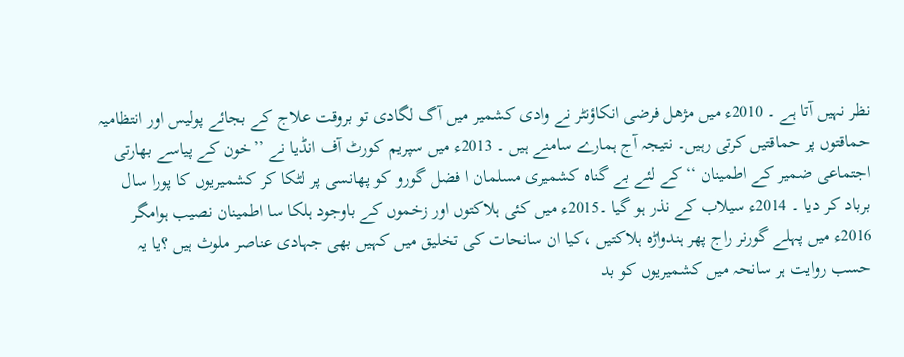نظر نہیں آتا ہے ۔ 2010ء میں مژھل فرضی انکاؤنٹر نے وادی کشمیر میں آگ لگادی تو بروقت علاج کے بجائے پولیس اور انتظامیہ حماقتوں پر حماقتیں کرتی رہیں۔ نتیجہ آج ہمارے سامنے ہیں ۔ 2013ء میں سپریم کورٹ آف انڈیا نے ’’خون کے پیاسے بھارتی اجتماعی ضمیر کے اطمینان ‘‘کے لئے بے گناہ کشمیری مسلمان ا فضل گورو کو پھانسی پر لٹکا کر کشمیریوں کا پورا سال برباد کر دیا ۔ 2014ء سیلاب کے نذر ہو گیا ۔2015ء میں کئی ہلاکتوں اور زخموں کے باوجود ہلکا سا اطمینان نصیب ہوامگر 2016ء میں پہلے گورنر راج پھر ہندواڑہ ہلاکتیں ،کیا ان سانحات کی تخلیق میں کہیں بھی جہادی عناصر ملوث ہیں ؟یا یہ حسب روایت ہر سانحہ میں کشمیریوں کو بد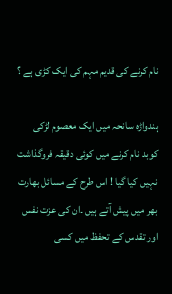نام کرنے کی قدیم مہم کی ایک کڑی ہے ؟

ہندواڑہ سانحہ میں ایک معصوم لڑکی کوبد نام کرنے میں کوئی دقیقہ فروگذاشت نہیں کیا گیا ! اس طرح کے مسائل بھارت بھر میں پیش آتے ہیں ۔ان کی عزت نفس اور تقدس کے تحفظ میں کسی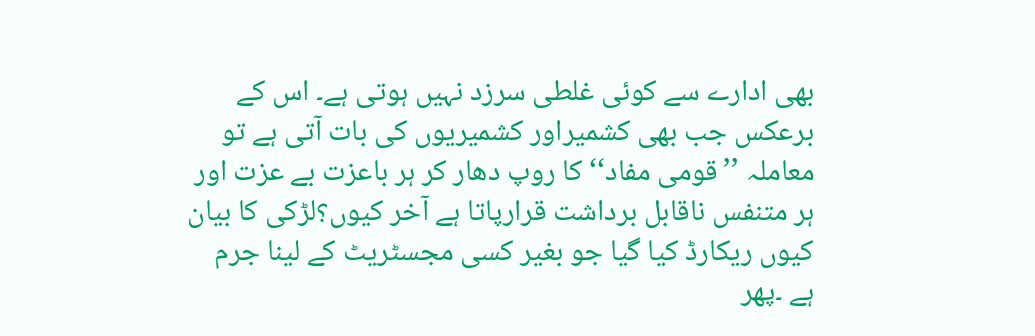بھی ادارے سے کوئی غلطی سرزد نہیں ہوتی ہے۔ اس کے برعکس جب بھی کشمیراور کشمیریوں کی بات آتی ہے تو معاملہ ’’قومی مفاد‘‘کا روپ دھار کر ہر باعزت بے عزت اور ہر متنفس ناقابل برداشت قرارپاتا ہے آخر کیوں؟لڑکی کا بیان کیوں ریکارڈ کیا گیا جو بغیر کسی مجسٹریٹ کے لینا جرم ہے ۔پھر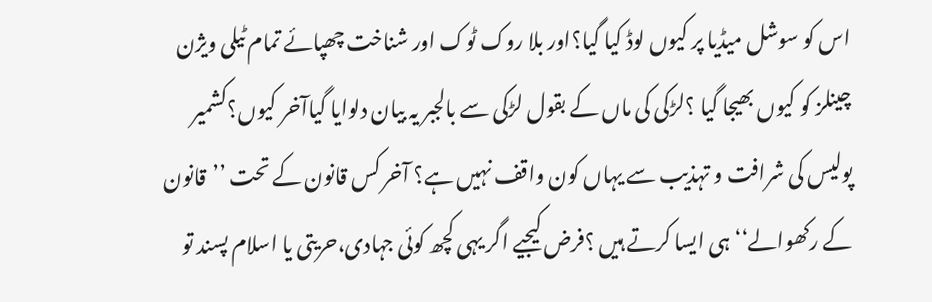اس کو سوشل میڈیا پر کیوں لوڈ کیا گیا؟اور بلا روک ٹوک اور شناخت چھپائے تمام ٹیلی ویژن چینلز کو کیوں بھیجا گیا ؟لڑکی کی ماں کے بقول لڑکی سے بالجبر یہ بیان دلوایا گیاآخر کیوں؟کشمیر پولیس کی شرافت و تہذیب سے یہاں کون واقف نہیں ہے؟ آخر کس قانون کے تحت ’’قانون کے رکھوالے‘‘ہی ایسا کرتے ہیں ؟فرض کیجیے اگر یہی کچھ کوئی جہادی،حریتی یا اسلام پسند تو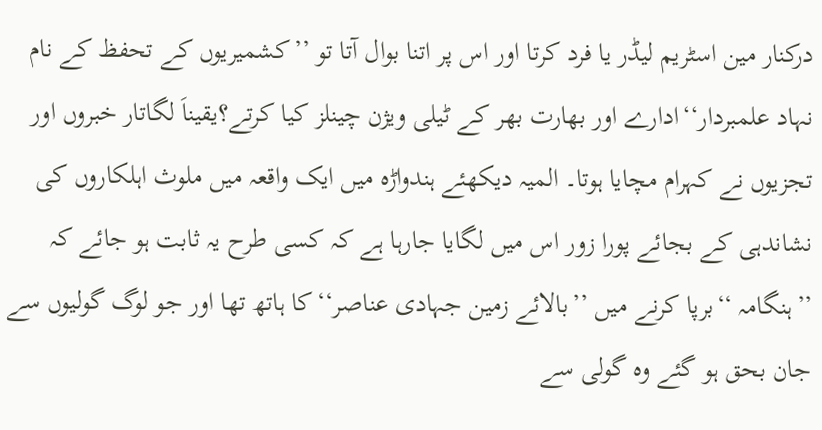درکنار مین اسٹریم لیڈر یا فرد کرتا اور اس پر اتنا بوال آتا تو ’’کشمیریوں کے تحفظ کے نام نہاد علمبردار‘‘ادارے اور بھارت بھر کے ٹیلی ویژن چینلز کیا کرتے؟یقیناَ لگاتار خبروں اور تجزیوں نے کہرام مچایا ہوتا۔ المیہ دیکھئے ہندواڑہ میں ایک واقعہ میں ملوث اہلکاروں کی نشاندہی کے بجائے پورا زور اس میں لگایا جارہا ہے کہ کسی طرح یہ ثابت ہو جائے کہ ’’ہنگامہ ‘‘برپا کرنے میں ’’بالائے زمین جہادی عناصر‘‘کا ہاتھ تھا اور جو لوگ گولیوں سے جان بحق ہو گئے وہ گولی سے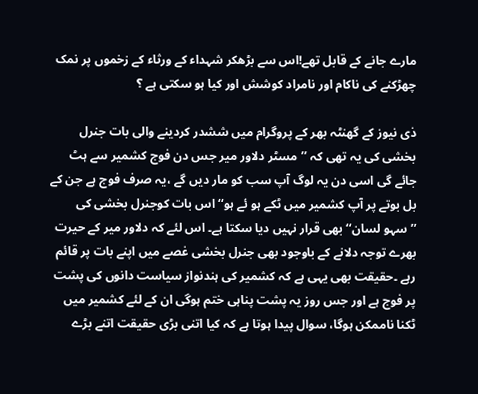مارے جانے کے قابل تھے!اس سے بڑھکر شہداء کے ورثاء کے زخموں پر نمک چھڑکنے کی ناکام اور نامراد کوشش اور کیا ہو سکتی ہے ؟

ذی نیوز کے گھنٹہ بھر کے پروگرام میں ششدر کردینے والی بات جنرل بخشی کی یہ تھی کہ ’’مسٹر دلاور میر جس دن فوج کشمیر سے ہٹ جائے گی اسی دن یہ لوگ آپ سب کو مار دیں گے ،یہ صرف فوج ہے جن کے بل بوتے پر آپ کشمیر میں ٹکے ہو ئے ہو‘‘ اس بات کوجنرل بخشی کی ’’سہو لسان‘‘بھی قرار نہیں دیا سکتا ہے۔ اس لئے کہ دلاور میر کے حیرت بھرے توجہ دلانے کے باوجود بھی جنرل بخشی غصے میں اپنے بات پر قائم رہے ۔حقیقت بھی یہی ہے کہ کشمیر کی ہندنواز سیاست دانوں کی پشت پر فوج ہے اور جس روز یہ پشت پناہی ختم ہوگی ان کے لئے کشمیر میں ٹکنا ناممکن ہوگا، سوال پیدا ہوتا ہے کہ کیا اتنی بڑی حقیقت اتنے بڑے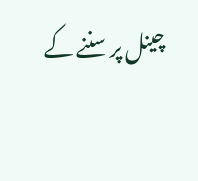چینل پر سننے کے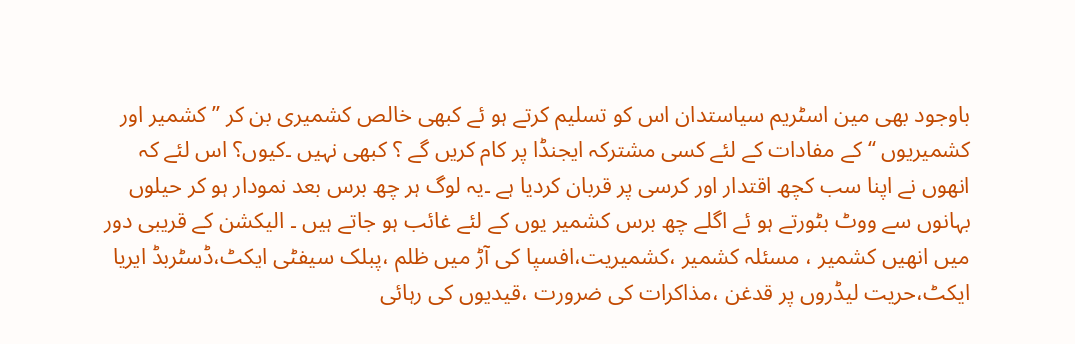باوجود بھی مین اسٹریم سیاستدان اس کو تسلیم کرتے ہو ئے کبھی خالص کشمیری بن کر ’’کشمیر اور کشمیریوں ‘‘کے مفادات کے لئے کسی مشترکہ ایجنڈا پر کام کریں گے ؟ کبھی نہیں ۔کیوں؟ اس لئے کہ انھوں نے اپنا سب کچھ اقتدار اور کرسی پر قربان کردیا ہے ۔یہ لوگ ہر چھ برس بعد نمودار ہو کر حیلوں بہانوں سے ووٹ بٹورتے ہو ئے اگلے چھ برس کشمیر یوں کے لئے غائب ہو جاتے ہیں ۔ الیکشن کے قریبی دور میں انھیں کشمیر ، مسئلہ کشمیر ،کشمیریت،افسپا کی آڑ میں ظلم ،پبلک سیفٹی ایکٹ،ڈسٹربڈ ایریا ایکٹ،حریت لیڈروں پر قدغن ،مذاکرات کی ضرورت ،قیدیوں کی رہائی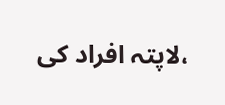،لاپتہ افراد کی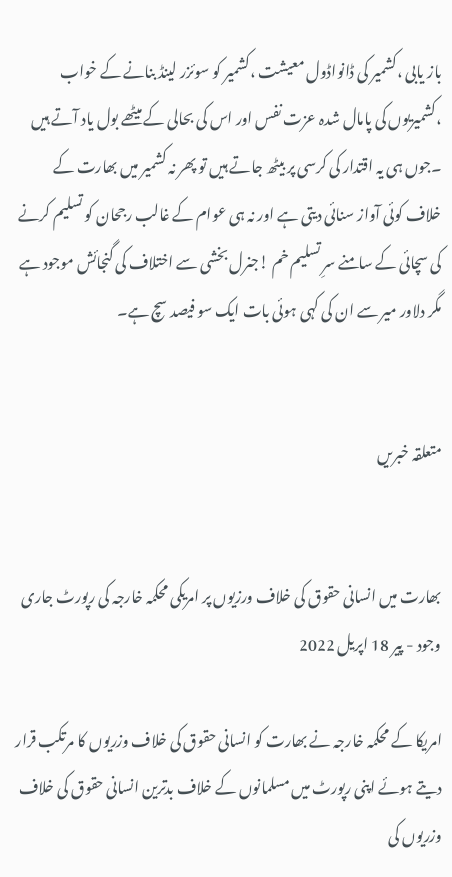باز یابی ،کشمیر کی ڈانواڈول معیشت ،کشمیر کو سوئزر لینڈ بنانے کے خواب ،کشمیریوں کی پامال شدہ عزت نفس اور اس کی بحالی کے میٹھے بول یاد آتے ہیں ۔جوں ہی یہ اقتدار کی کرسی پر بیٹھ جاتے ہیں تو پھر نہ کشمیر میں بھارت کے خلاف کوئی آواز سنائی دیتی ہے اور نہ ہی عوام کے غالب رجحان کو تسلیم کرنے کی سچائی کے سامنے سرِ تسلیم خم !جنرل بخشی سے اختلاف کی گنجائش موجود ہے مگر دلاور میر سے ان کی کہی ہوئی بات ایک سو فیصد سچ ہے۔


متعلقہ خبریں


بھارت میں انسانی حقوق کی خلاف ورزیوں پر امریکی محکمہ خارجہ کی رپورٹ جاری وجود - پیر 18 اپریل 2022

امریکا کے محکمہ خارجہ نے بھارت کو انسانی حقوق کی خلاف وزریوں کا مرتکب قرار دیتے ہوئے اپنی رپورٹ میں مسلمانوں کے خلاف بدترین انسانی حقوق کی خلاف وزریوں کی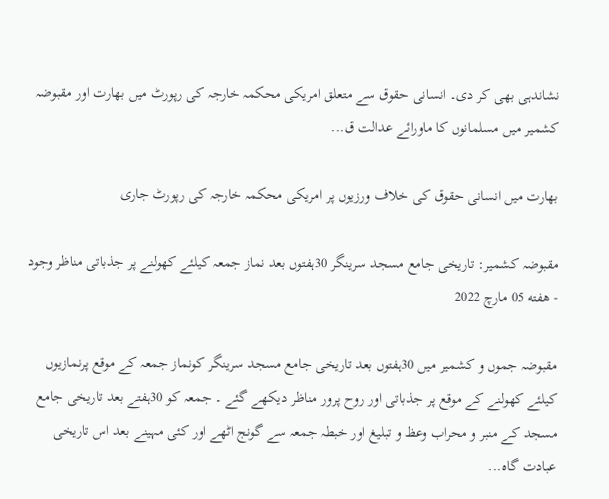نشاندہی بھی کر دی۔ انسانی حقوق سے متعلق امریکی محکمہ خارجہ کی رپورٹ میں بھارت اور مقبوضہ کشمیر میں مسلمانوں کا ماورائے عدالت ق...

بھارت میں انسانی حقوق کی خلاف ورزیوں پر امریکی محکمہ خارجہ کی رپورٹ جاری

مقبوضہ کشمیر: تاریخی جامع مسجد سرینگر 30ہفتوں بعد نماز جمعہ کیلئے کھولنے پر جذباتی مناظر وجود - هفته 05 مارچ 2022

مقبوضہ جموں و کشمیر میں 30ہفتوں بعد تاریخی جامع مسجد سرینگر کونماز جمعہ کے موقع پرنمازیوں کیلئے کھولنے کے موقع پر جذباتی اور روح پرور مناظر دیکھے گئے ۔ جمعہ کو 30ہفتے بعد تاریخی جامع مسجد کے منبر و محراب وعظ و تبلیغ اور خبطہ جمعہ سے گونج اٹھے اور کئی مہینے بعد اس تاریخی عبادت گاہ...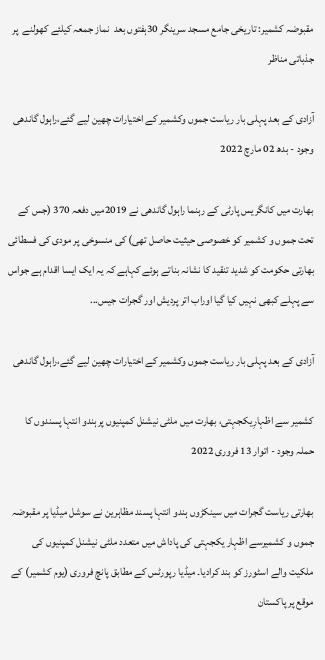مقبوضہ کشمیر: تاریخی جامع مسجد سرینگر 30ہفتوں بعد  نماز جمعہ کیلئے کھولنے  پر جذباتی مناظر

آزادی کے بعد پہلی بار ریاست جموں وکشمیر کے اختیارات چھین لیے گئے،راہول گاندھی وجود - بدھ 02 مارچ 2022

بھارت میں کانگریس پارٹی کے رہنما راہول گاندھی نے 2019میں دفعہ 370 (جس کے تحت جموں و کشمیر کو خصوصی حیثیت حاصل تھی) کی منسوخی پر مودی کی فسطائی بھارتی حکومت کو شدید تنقید کا نشانہ بناتے ہوئے کہاہے کہ یہ ایک ایسا اقدام ہے جواس سے پہلے کبھی نہیں کیا گیا اوراب اتر پردیش اور گجرات جیس...

آزادی کے بعد پہلی بار ریاست جموں وکشمیر کے اختیارات چھین لیے گئے،راہول گاندھی

کشمیر سے اظہارِیکجہتی، بھارت میں ملٹی نیشنل کمپنیوں پرہندو انتہا پسندوں کا حملہ وجود - اتوار 13 فروری 2022

بھارتی ریاست گجرات میں سینکڑوں ہندو انتہا پسند مظاہرین نے سوشل میڈیا پر مقبوضہ جموں و کشمیرسے اظہار یکجہتی کی پاداش میں متعدد ملٹی نیشنل کمپنیوں کی ملکیت والے اسٹورز کو بند کرادیا۔ میڈیا رپورٹس کے مطابق پانچ فروری (یوم کشمیر) کے موقع پر پاکستان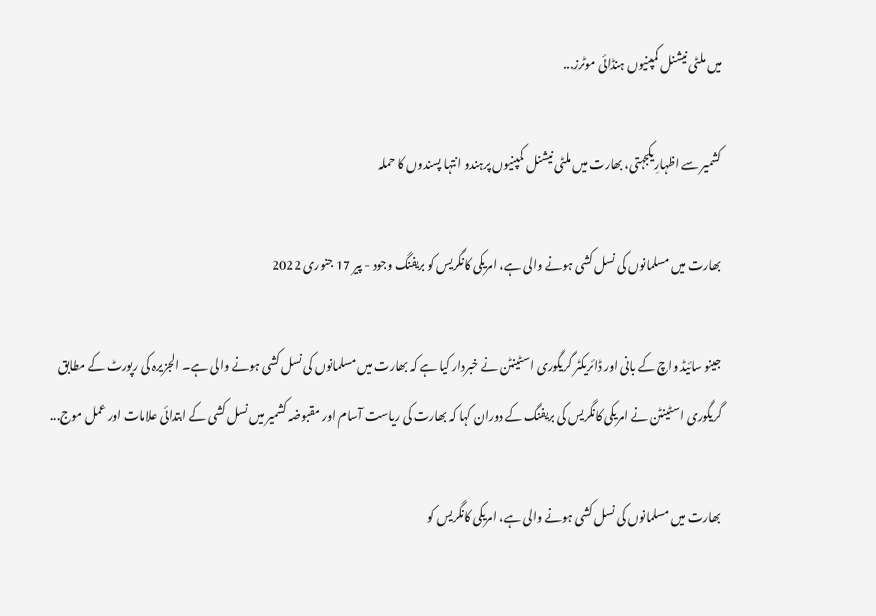میں ملٹی نیشنل کمپنیوں ہنڈائی موٹرز...

کشمیر سے اظہارِیکجہتی، بھارت میں ملٹی نیشنل کمپنیوں پرہندو انتہا پسندوں کا حملہ

بھارت میں مسلمانوں کی نسل کشی ہونے والی ہے، امریکی کانگریس کو بریفنگ وجود - پیر 17 جنوری 2022

جینو سائیڈ واچ کے بانی اور ڈائریکٹر گریگوری اسٹینٹن نے خبردار کیا ہے کہ بھارت میں مسلمانوں کی نسل کشی ہونے والی ہے۔ الجزیرہ کی رپورٹ کے مطابق گریگوری اسٹینٹن نے امریکی کانگریس کی بریفنگ کے دوران کہا کہ بھارت کی ریاست آسام اور مقبوضہ کشمیر میں نسل کشی کے ابتدائی علامات اور عمل موج...

بھارت میں مسلمانوں کی نسل کشی ہونے والی ہے، امریکی کانگریس کو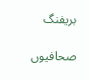بریفنگ

صحافیوں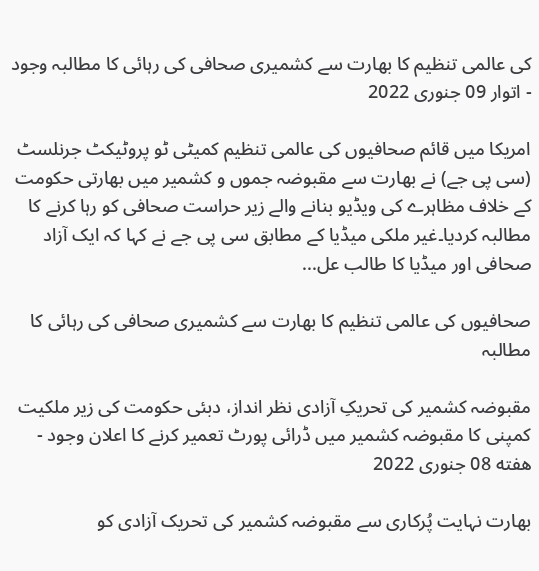کی عالمی تنظیم کا بھارت سے کشمیری صحافی کی رہائی کا مطالبہ وجود - اتوار 09 جنوری 2022

امریکا میں قائم صحافیوں کی عالمی تنظیم کمیٹی ٹو پروٹیکٹ جرنلسٹ (سی پی جے) نے بھارت سے مقبوضہ جموں و کشمیر میں بھارتی حکومت کے خلاف مظاہرے کی ویڈیو بنانے والے زیر حراست صحافی کو رہا کرنے کا مطالبہ کردیا۔غیر ملکی میڈیا کے مطابق سی پی جے نے کہا کہ ایک آزاد صحافی اور میڈیا کا طالب عل...

صحافیوں کی عالمی تنظیم کا بھارت سے کشمیری صحافی کی رہائی کا مطالبہ

مقبوضہ کشمیر کی تحریکِ آزادی نظر انداز، دبئی حکومت کی زیر ملکیت کمپنی کا مقبوضہ کشمیر میں ڈرائی پورٹ تعمیر کرنے کا اعلان وجود - هفته 08 جنوری 2022

بھارت نہایت پُرکاری سے مقبوضہ کشمیر کی تحریک آزادی کو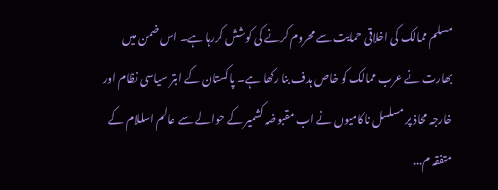مسلم ممالک کی اخلاقی حمایت سے محروم کرنے کی کوشش کررہا ہے۔ اس ضمن میں بھارت نے عرب ممالک کو خاص ہدف بنا رکھا ہے۔ پاکستان کے ابتر سیاسی نظام اور خارجہ محاذ پر مسلسل ناکامیوں نے اب مقبوضہ کشمیر کے حوالے سے عالم اسللام کے متفقہ م...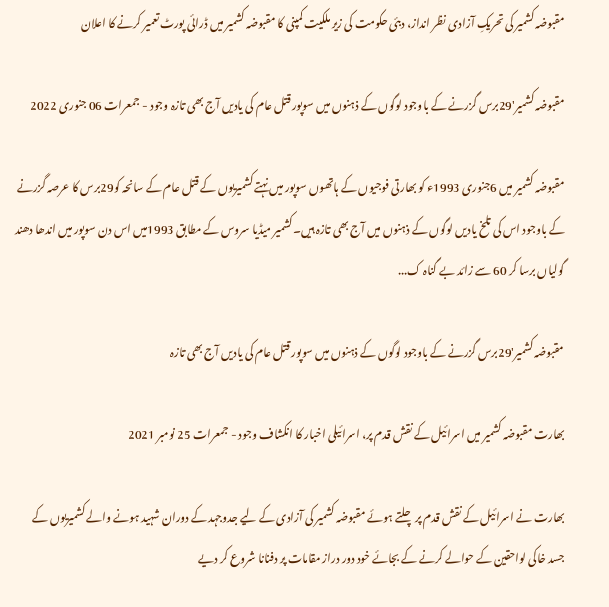مقبوضہ کشمیر کی تحریکِ آزادی نظر انداز، دبئی حکومت کی زیر ملکیت کمپنی کا مقبوضہ کشمیر میں ڈرائی پورٹ تعمیر کرنے کا اعلان

مقبوضہ کشمیر'29برس گزرنے کے باوجود لوگوں کے ذہنوں میں سوپور قتل عام کی یادیں آج بھی تازہ وجود - جمعرات 06 جنوری 2022

مقبوضہ کشمیر میں 6جنوری 1993ء کو بھارتی فوجیوں کے ہاتھوں سوپور میں نہتے کشمیریوں کے قتل عام کے سانحہ کو29برس کا عرصہ گزرنے کے باوجود اس کی تلخ یادیں لوگوں کے ذہنوں میں آج بھی تازہ ہیں۔کشمیر میڈیا سروس کے مطابق 1993میں اس دن سوپور میں اندھا دھند گولیاں برسا کر 60 سے زائد بے گناہ ک...

مقبوضہ کشمیر'29برس گزرنے کے باوجود لوگوں کے ذہنوں میں سوپور قتل عام کی یادیں آج بھی تازہ

بھارت مقبوضہ کشمیر میں اسرائیل کے نقش قدم پر، اسرائیلی اخبار کا انکشاف وجود - جمعرات 25 نومبر 2021

بھارت نے اسرائیل کے نقش قدم پر چلتے ہوئے مقبوضہ کشمیر کی آزادی کے لیے جدوجہد کے دوران شہید ہونے والے کشمیریوں کے جسد خاکی لواحقین کے حوالے کرنے کے بجائے خود دور دراز مقامات پر دفنانا شروع کر دیے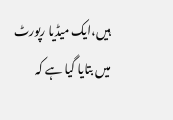ہیں،ایک میڈیا رپورٹ میں بتایا گیا ہے کہ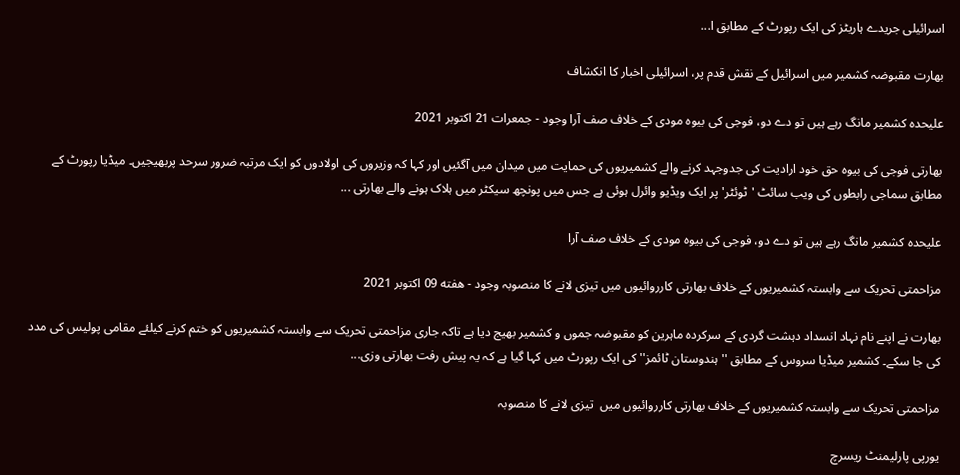اسرائیلی جریدے ہاریٹز کی ایک رپورٹ کے مطابق ا...

بھارت مقبوضہ کشمیر میں اسرائیل کے نقش قدم پر، اسرائیلی اخبار کا انکشاف

علیحدہ کشمیر مانگ رہے ہیں تو دے دو، فوجی کی بیوہ مودی کے خلاف صف آرا وجود - جمعرات 21 اکتوبر 2021

بھارتی فوجی کی بیوہ حق خود ارادیت کی جدوجہد کرنے والے کشمیریوں کی حمایت میں میدان میں آگئیں اور کہا کہ وزیروں کی اولادوں کو ایک مرتبہ ضرور سرحد پربھیجیں۔ میڈیا رپورٹ کے مطابق سماجی رابطوں کی ویب سائٹ 'ٹوئٹر' پر ایک ویڈیو وائرل ہوئی ہے جس میں پونچھ سیکٹر میں ہلاک ہونے والے بھارتی ...

علیحدہ کشمیر مانگ رہے ہیں تو دے دو، فوجی کی بیوہ مودی کے خلاف صف آرا

مزاحمتی تحریک سے وابستہ کشمیریوں کے خلاف بھارتی کارروائیوں میں تیزی لانے کا منصوبہ وجود - هفته 09 اکتوبر 2021

بھارت نے اپنے نام نہاد انسداد دہشت گردی کے سرکردہ ماہرین کو مقبوضہ جموں و کشمیر بھیج دیا ہے تاکہ جاری مزاحمتی تحریک سے وابستہ کشمیریوں کو ختم کرنے کیلئے مقامی پولیس کی مدد کی جا سکے۔ کشمیر میڈیا سروس کے مطابق ''ہندوستان ٹائمز'' کی ایک رپورٹ میں کہا گیا ہے کہ یہ پیش رفت بھارتی وزی...

مزاحمتی تحریک سے وابستہ کشمیریوں کے خلاف بھارتی کارروائیوں میں  تیزی لانے کا منصوبہ

یورپی پارلیمنٹ ریسرچ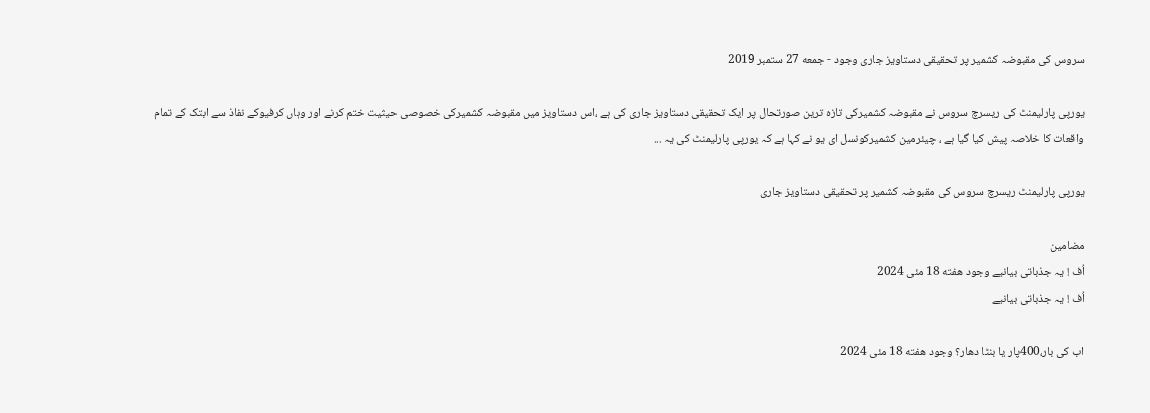سروس کی مقبوضہ کشمیر پر تحقیقی دستاویز جاری وجود - جمعه 27 ستمبر 2019

یورپی پارلیمنٹ کی ریسرچ سروس نے مقبوضہ کشمیرکی تازہ ترین صورتحال پر ایک تحقیقی دستاویز جاری کی ہے ،اس دستاویز میں مقبوضہ کشمیرکی خصوصی حیثیت ختم کرنے اور وہاں کرفیوکے نفاذ سے ابتک کے تمام واقعات کا خلاصہ پیش کیا گیا ہے ، چیئرمین کشمیرکونسل ای یو نے کہا ہے کہ یورپی پارلیمنٹ کی یہ ...

یورپی پارلیمنٹ ریسرچ سروس کی مقبوضہ کشمیر پر تحقیقی دستاویز جاری

مضامین
اُف ! یہ جذباتی بیانیے وجود هفته 18 مئی 2024
اُف ! یہ جذباتی بیانیے

اب کی بار،400پار یا بنٹا دھار؟ وجود هفته 18 مئی 2024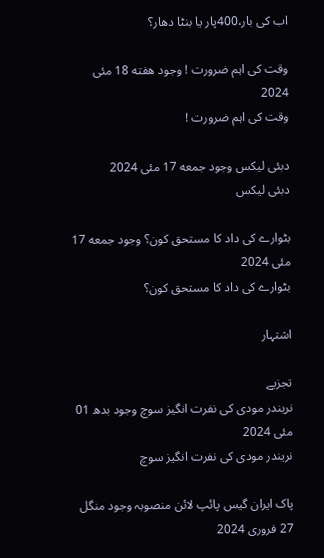اب کی بار،400پار یا بنٹا دھار؟

وقت کی اہم ضرورت ! وجود هفته 18 مئی 2024
وقت کی اہم ضرورت !

دبئی لیکس وجود جمعه 17 مئی 2024
دبئی لیکس

بٹوارے کی داد کا مستحق کون؟ وجود جمعه 17 مئی 2024
بٹوارے کی داد کا مستحق کون؟

اشتہار

تجزیے
نریندر مودی کی نفرت انگیز سوچ وجود بدھ 01 مئی 2024
نریندر مودی کی نفرت انگیز سوچ

پاک ایران گیس پائپ لائن منصوبہ وجود منگل 27 فروری 2024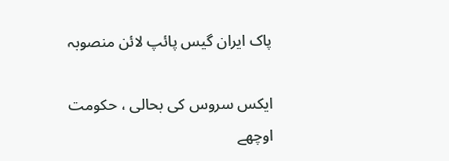پاک ایران گیس پائپ لائن منصوبہ

ایکس سروس کی بحالی ، حکومت اوچھے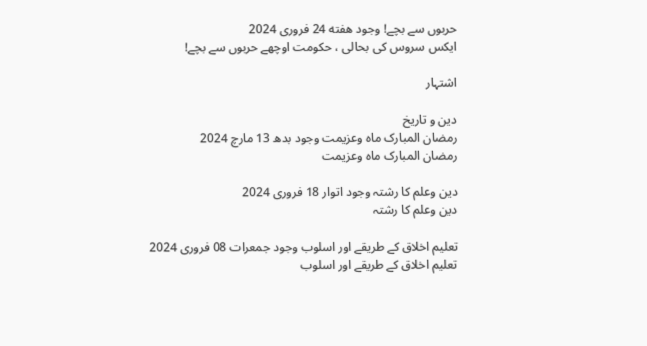حربوں سے بچے! وجود هفته 24 فروری 2024
ایکس سروس کی بحالی ، حکومت اوچھے حربوں سے بچے!

اشتہار

دین و تاریخ
رمضان المبارک ماہ وعزیمت وجود بدھ 13 مارچ 2024
رمضان المبارک ماہ وعزیمت

دین وعلم کا رشتہ وجود اتوار 18 فروری 2024
دین وعلم کا رشتہ

تعلیم اخلاق کے طریقے اور اسلوب وجود جمعرات 08 فروری 2024
تعلیم اخلاق کے طریقے اور اسلوب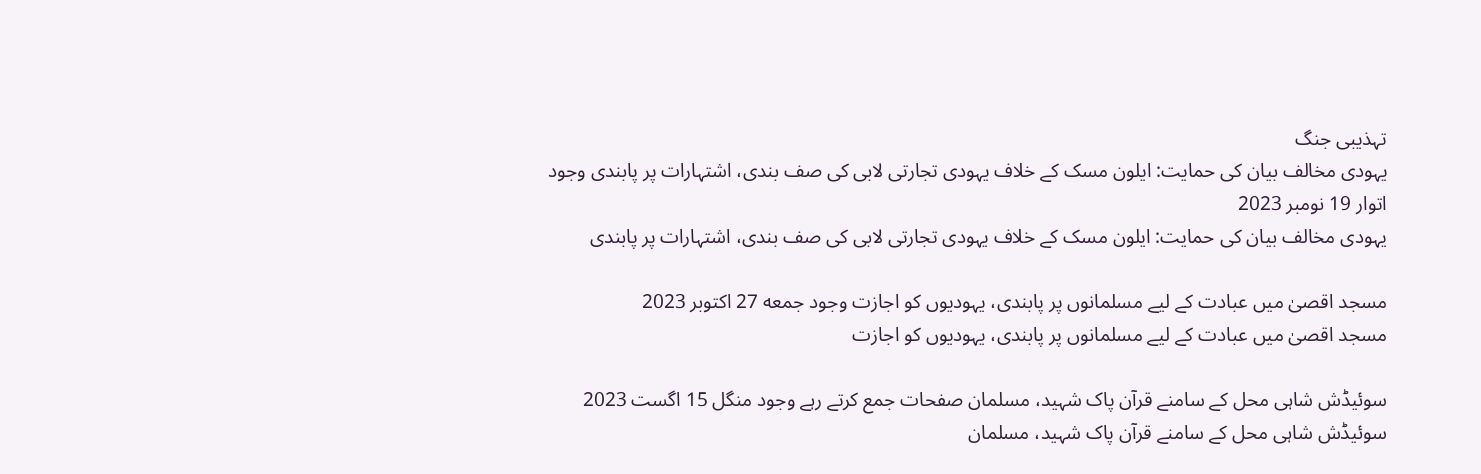تہذیبی جنگ
یہودی مخالف بیان کی حمایت: ایلون مسک کے خلاف یہودی تجارتی لابی کی صف بندی، اشتہارات پر پابندی وجود اتوار 19 نومبر 2023
یہودی مخالف بیان کی حمایت: ایلون مسک کے خلاف یہودی تجارتی لابی کی صف بندی، اشتہارات پر پابندی

مسجد اقصیٰ میں عبادت کے لیے مسلمانوں پر پابندی، یہودیوں کو اجازت وجود جمعه 27 اکتوبر 2023
مسجد اقصیٰ میں عبادت کے لیے مسلمانوں پر پابندی، یہودیوں کو اجازت

سوئیڈش شاہی محل کے سامنے قرآن پاک شہید، مسلمان صفحات جمع کرتے رہے وجود منگل 15 اگست 2023
سوئیڈش شاہی محل کے سامنے قرآن پاک شہید، مسلمان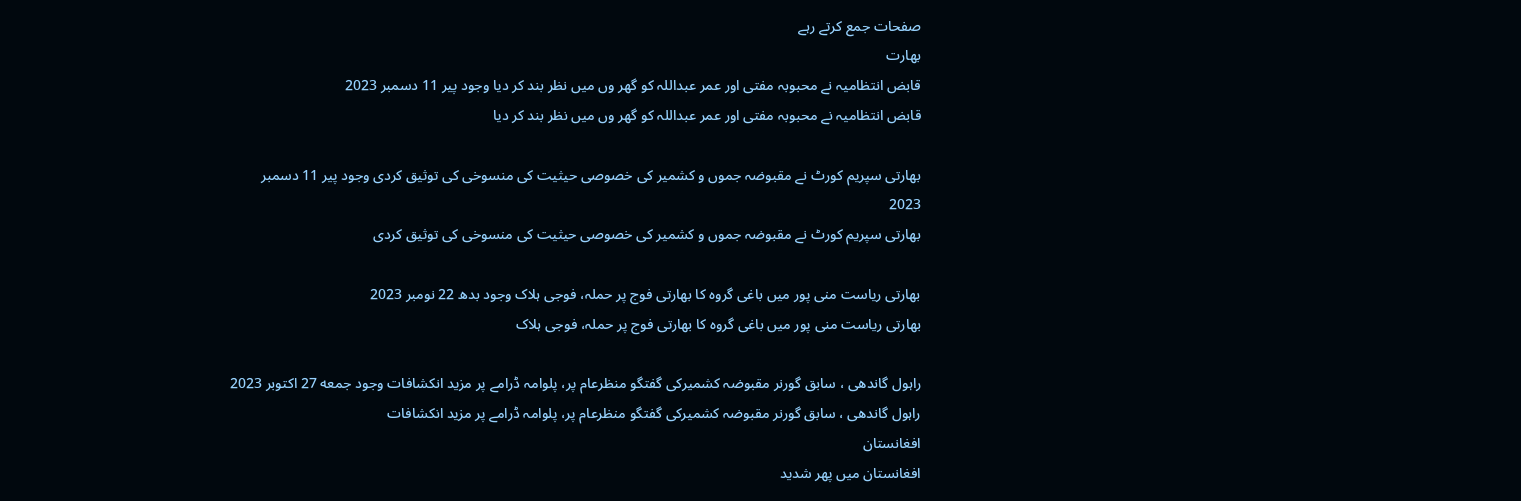صفحات جمع کرتے رہے
بھارت
قابض انتظامیہ نے محبوبہ مفتی اور عمر عبداللہ کو گھر وں میں نظر بند کر دیا وجود پیر 11 دسمبر 2023
قابض انتظامیہ نے محبوبہ مفتی اور عمر عبداللہ کو گھر وں میں نظر بند کر دیا

بھارتی سپریم کورٹ نے مقبوضہ جموں و کشمیر کی خصوصی حیثیت کی منسوخی کی توثیق کردی وجود پیر 11 دسمبر 2023
بھارتی سپریم کورٹ نے مقبوضہ جموں و کشمیر کی خصوصی حیثیت کی منسوخی کی توثیق کردی

بھارتی ریاست منی پور میں باغی گروہ کا بھارتی فوج پر حملہ، فوجی ہلاک وجود بدھ 22 نومبر 2023
بھارتی ریاست منی پور میں باغی گروہ کا بھارتی فوج پر حملہ، فوجی ہلاک

راہول گاندھی ، سابق گورنر مقبوضہ کشمیرکی گفتگو منظرعام پر، پلوامہ ڈرامے پر مزید انکشافات وجود جمعه 27 اکتوبر 2023
راہول گاندھی ، سابق گورنر مقبوضہ کشمیرکی گفتگو منظرعام پر، پلوامہ ڈرامے پر مزید انکشافات
افغانستان
افغانستان میں پھر شدید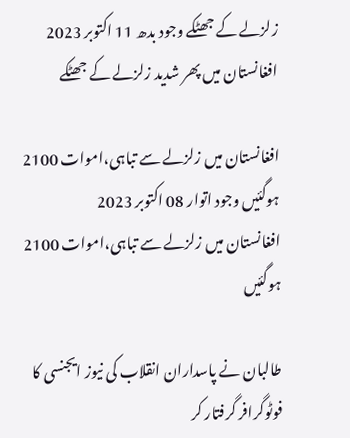زلزلے کے جھٹکے وجود بدھ 11 اکتوبر 2023
افغانستان میں پھر شدید زلزلے کے جھٹکے

افغانستان میں زلزلے سے تباہی،اموات 2100 ہوگئیں وجود اتوار 08 اکتوبر 2023
افغانستان میں زلزلے سے تباہی،اموات 2100 ہوگئیں

طالبان نے پاسداران انقلاب کی نیوز ایجنسی کا فوٹوگرافر گرفتار کر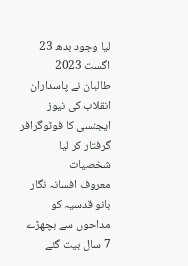لیا وجود بدھ 23 اگست 2023
طالبان نے پاسداران انقلاب کی نیوز ایجنسی کا فوٹوگرافر گرفتار کر لیا
شخصیات
معروف افسانہ نگار بانو قدسیہ کو مداحوں سے بچھڑے 7 سال بیت گئے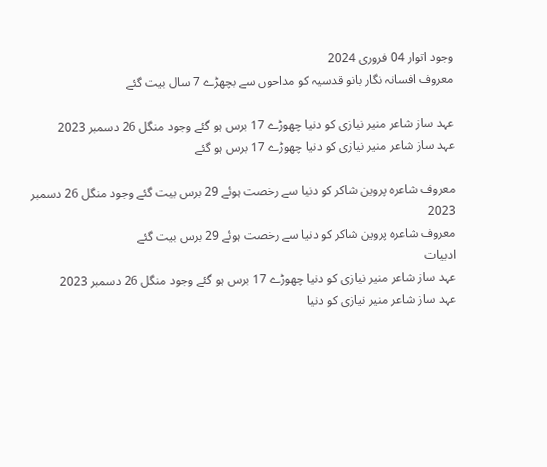وجود اتوار 04 فروری 2024
معروف افسانہ نگار بانو قدسیہ کو مداحوں سے بچھڑے 7 سال بیت گئے

عہد ساز شاعر منیر نیازی کو دنیا چھوڑے 17 برس ہو گئے وجود منگل 26 دسمبر 2023
عہد ساز شاعر منیر نیازی کو دنیا چھوڑے 17 برس ہو گئے

معروف شاعرہ پروین شاکر کو دنیا سے رخصت ہوئے 29 برس بیت گئے وجود منگل 26 دسمبر 2023
معروف شاعرہ پروین شاکر کو دنیا سے رخصت ہوئے 29 برس بیت گئے
ادبیات
عہد ساز شاعر منیر نیازی کو دنیا چھوڑے 17 برس ہو گئے وجود منگل 26 دسمبر 2023
عہد ساز شاعر منیر نیازی کو دنیا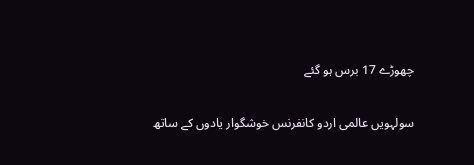چھوڑے 17 برس ہو گئے

سولہویں عالمی اردو کانفرنس خوشگوار یادوں کے ساتھ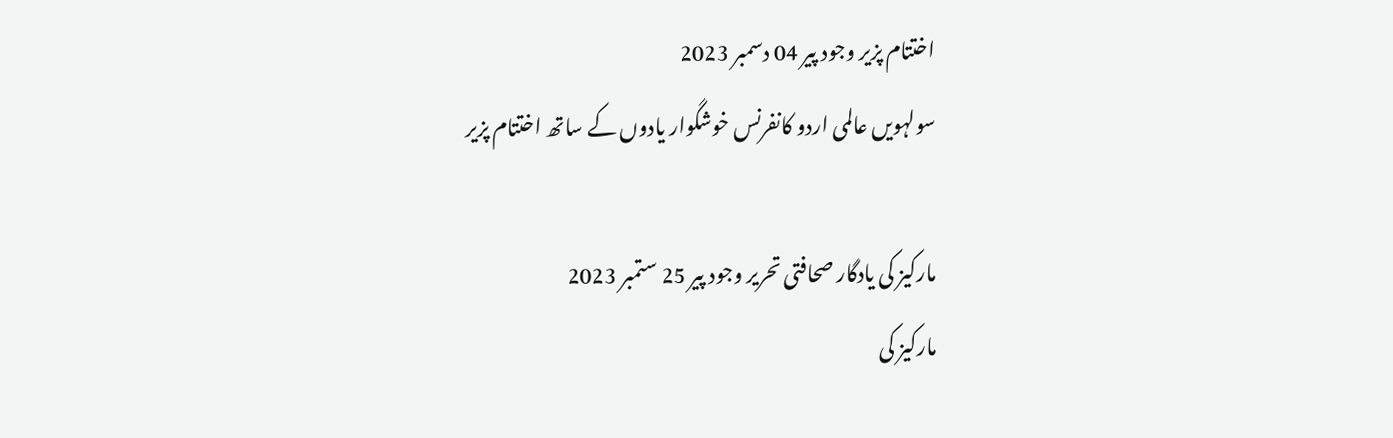اختتام پزیر وجود پیر 04 دسمبر 2023
سولہویں عالمی اردو کانفرنس خوشگوار یادوں کے ساتھ اختتام پزیر

مارکیز کی یادگار صحافتی تحریر وجود پیر 25 ستمبر 2023
مارکیز کی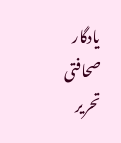یادگار صحافتی تحریر